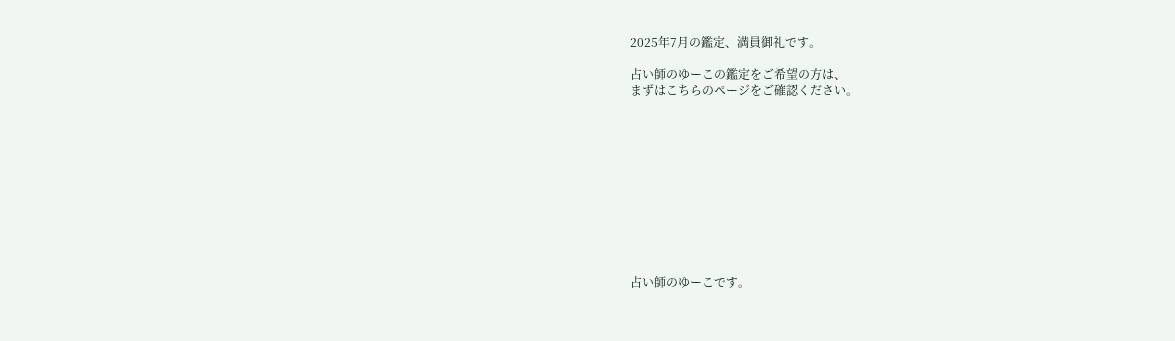2025年7月の鑑定、満員御礼です。

占い師のゆーこの鑑定をご希望の方は、
まずはこちらのページをご確認ください。











占い師のゆーこです。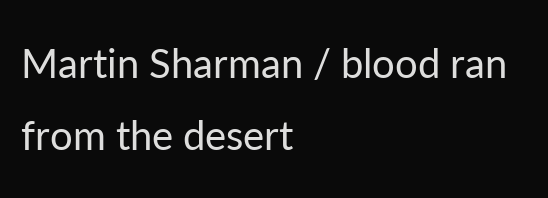Martin Sharman / blood ran from the desert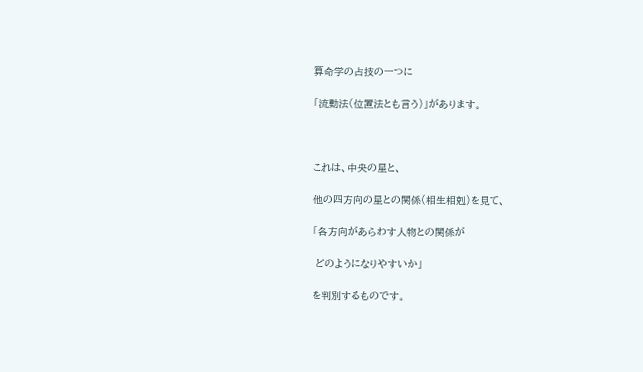算命学の占技の一つに

「流動法(位置法とも言う)」があります。



これは、中央の星と、

他の四方向の星との関係(相生相剋)を見て、

「各方向があらわす人物との関係が

 どのようになりやすいか」

を判別するものです。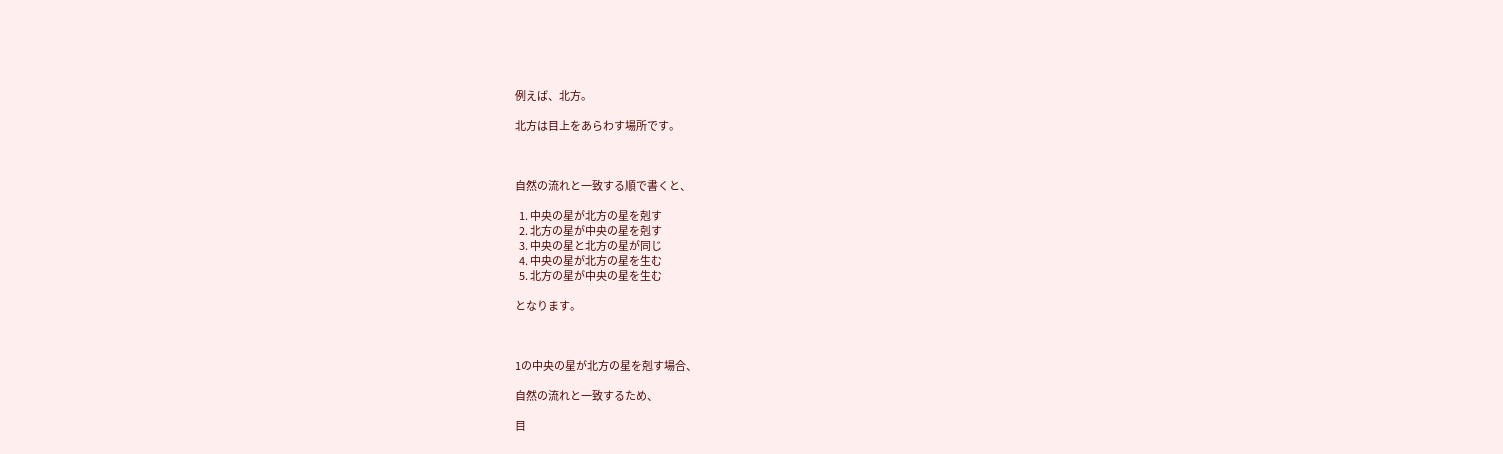例えば、北方。

北方は目上をあらわす場所です。



自然の流れと一致する順で書くと、

  1. 中央の星が北方の星を剋す
  2. 北方の星が中央の星を剋す
  3. 中央の星と北方の星が同じ
  4. 中央の星が北方の星を生む
  5. 北方の星が中央の星を生む

となります。



1の中央の星が北方の星を剋す場合、

自然の流れと一致するため、

目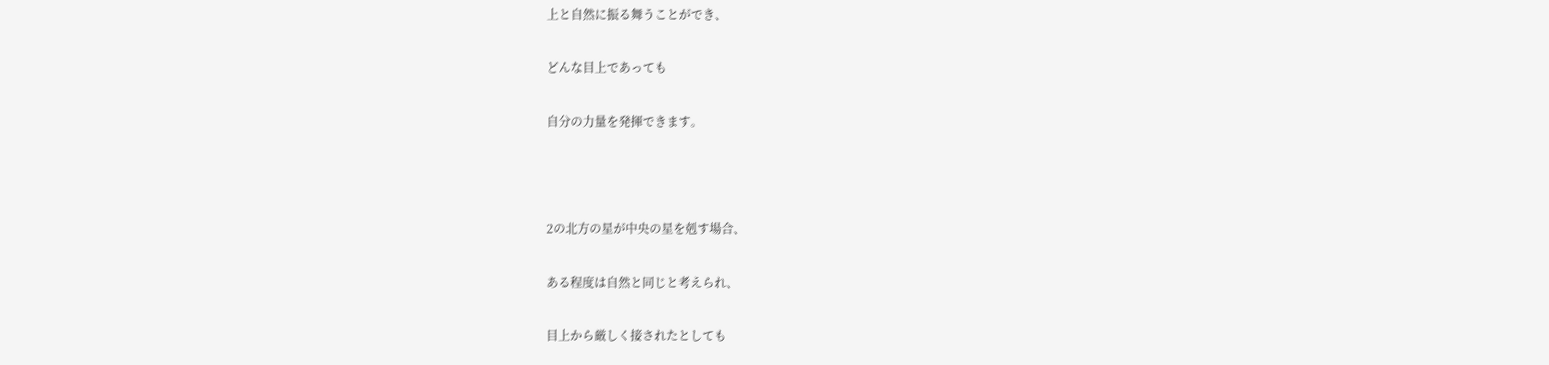上と自然に振る舞うことができ、

どんな目上であっても

自分の力量を発揮できます。



2の北方の星が中央の星を剋す場合、

ある程度は自然と同じと考えられ、

目上から厳しく接されたとしても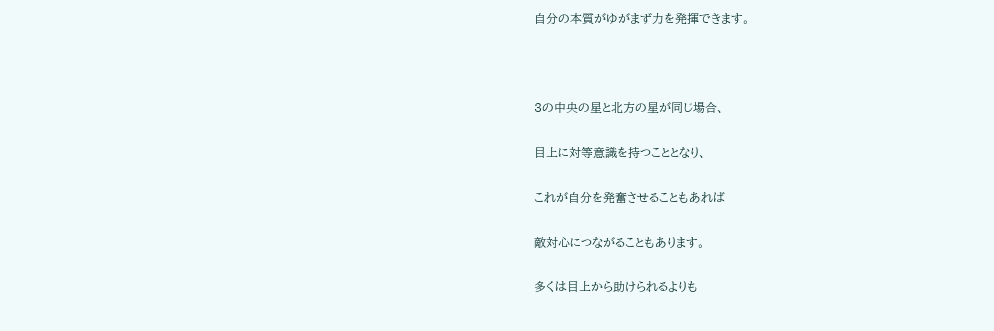自分の本質がゆがまず力を発揮できます。



3の中央の星と北方の星が同じ場合、

目上に対等意識を持つこととなり、

これが自分を発奮させることもあれば

敵対心につながることもあります。

多くは目上から助けられるよりも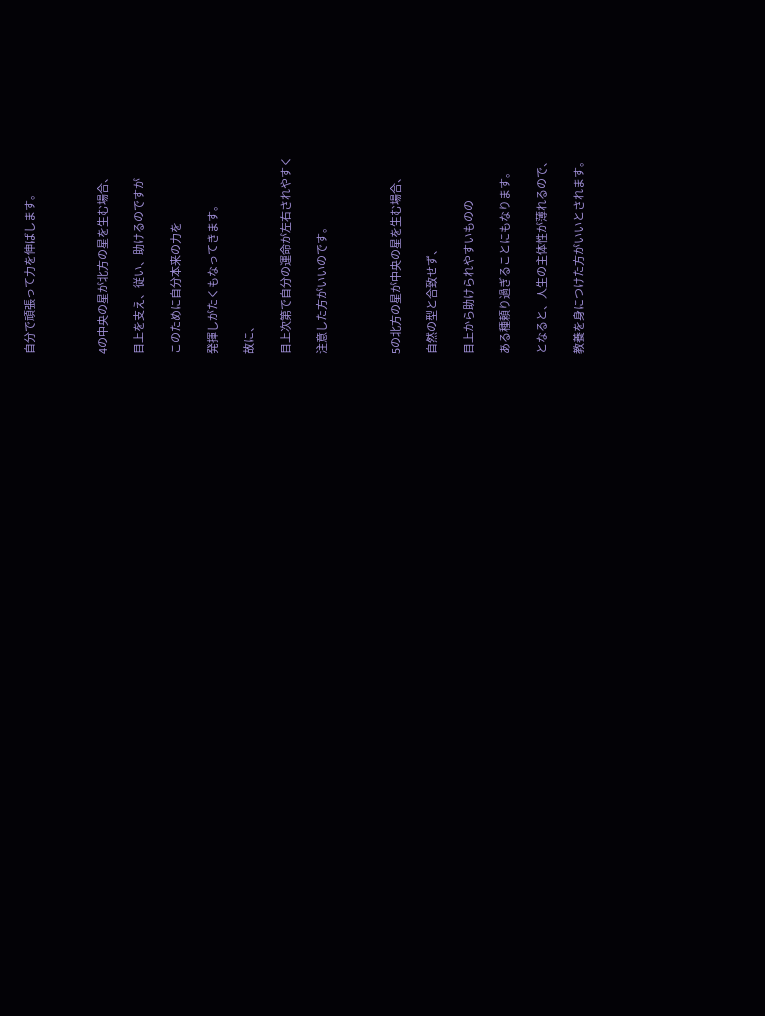自分で頑張って力を伸ばします。



4の中央の星が北方の星を生む場合、

目上を支え、従い、助けるのですが

このために自分本来の力を

発揮しがたくもなってきます。

故に、

目上次第で自分の運命が左右されやすく

注意した方がいいのです。



5の北方の星が中央の星を生む場合、

自然の型と合致せず、

目上から助けられやすいものの

ある種頼り過ぎることにもなります。

となると、人生の主体性が薄れるので、

教養を身につけた方がいいとされます。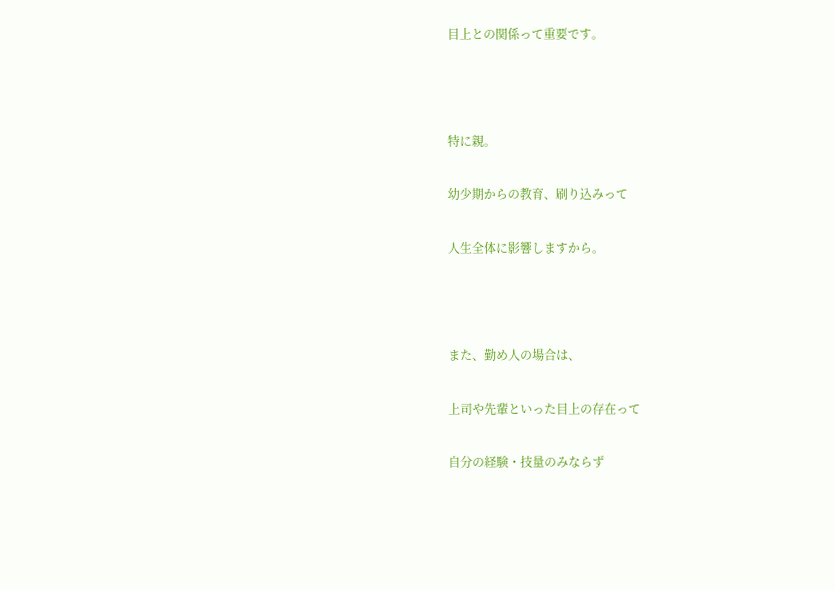目上との関係って重要です。



特に親。

幼少期からの教育、刷り込みって

人生全体に影響しますから。



また、勤め人の場合は、

上司や先輩といった目上の存在って

自分の経験・技量のみならず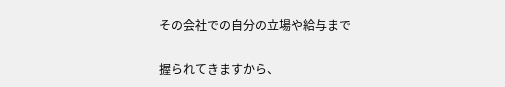その会社での自分の立場や給与まで

握られてきますから、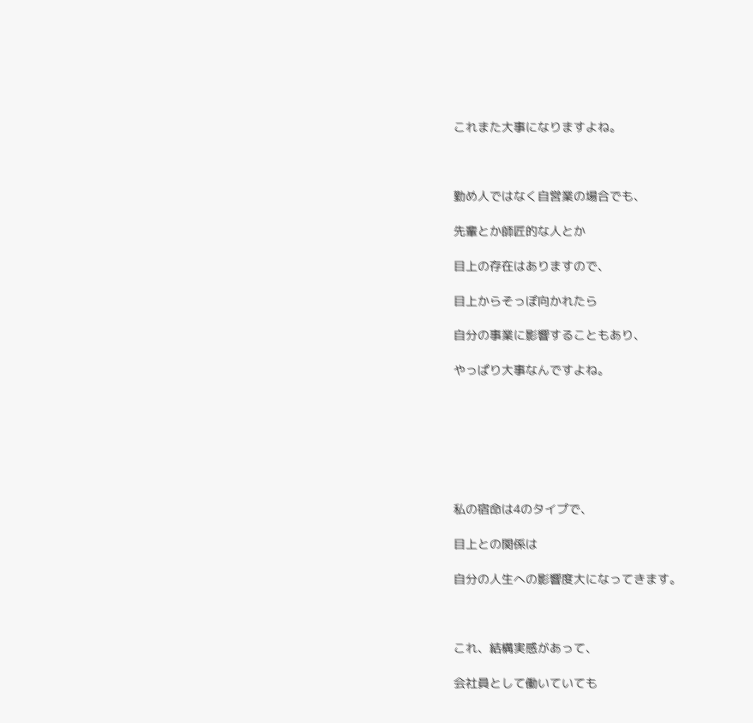これまた大事になりますよね。



勤め人ではなく自営業の場合でも、

先輩とか師匠的な人とか

目上の存在はありますので、

目上からそっぽ向かれたら

自分の事業に影響することもあり、

やっぱり大事なんですよね。







私の宿命は4のタイプで、

目上との関係は

自分の人生への影響度大になってきます。



これ、結構実感があって、

会社員として働いていても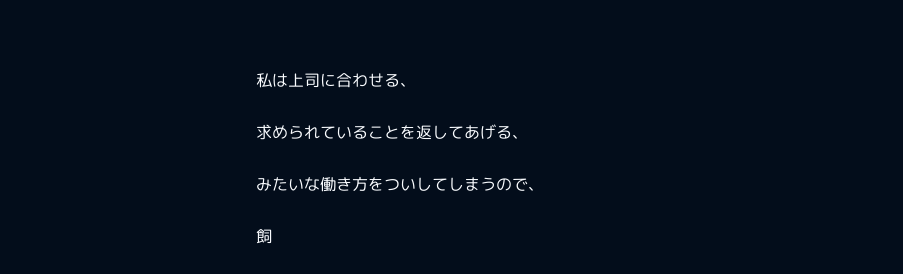私は上司に合わせる、

求められていることを返してあげる、

みたいな働き方をついしてしまうので、

飼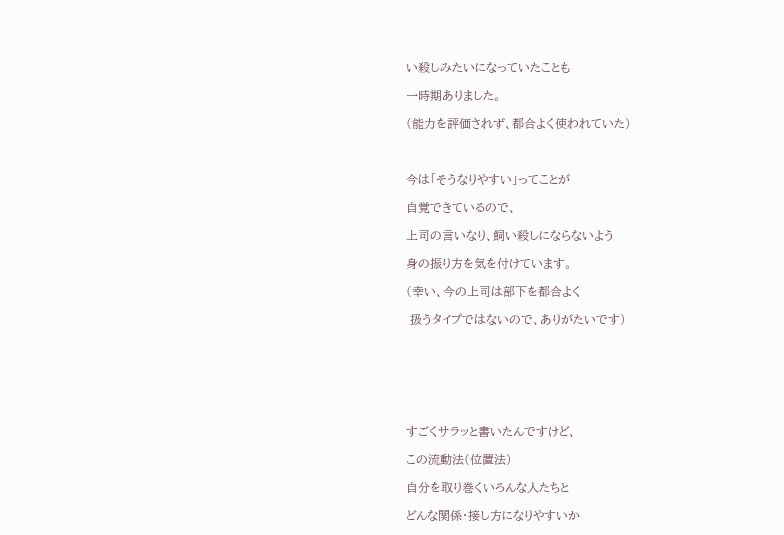い殺しみたいになっていたことも

一時期ありました。

(能力を評価されず、都合よく使われていた)



今は「そうなりやすい」ってことが

自覚できているので、

上司の言いなり、飼い殺しにならないよう

身の振り方を気を付けています。

(幸い、今の上司は部下を都合よく

 扱うタイプではないので、ありがたいです)







すごくサラッと書いたんですけど、

この流動法(位置法)

自分を取り巻くいろんな人たちと

どんな関係・接し方になりやすいか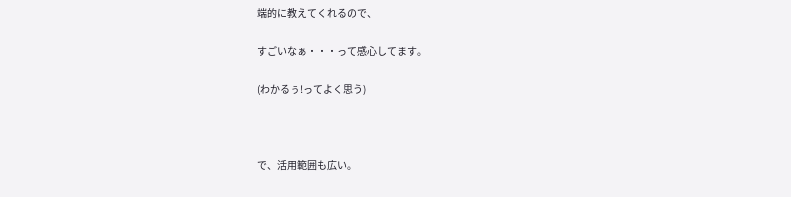端的に教えてくれるので、

すごいなぁ・・・って感心してます。

(わかるぅ!ってよく思う)



で、活用範囲も広い。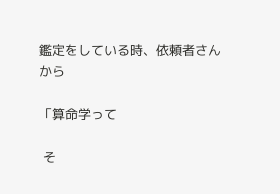鑑定をしている時、依頼者さんから

「算命学って

 そ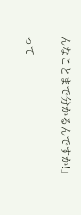んなことまで分かるんですか!」

って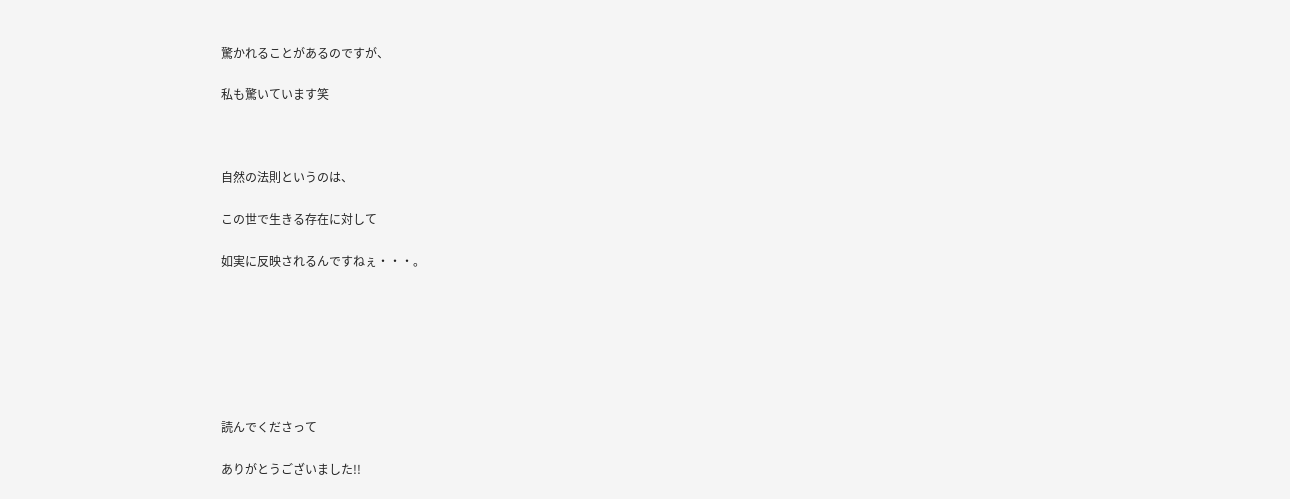驚かれることがあるのですが、

私も驚いています笑



自然の法則というのは、

この世で生きる存在に対して

如実に反映されるんですねぇ・・・。







読んでくださって

ありがとうございました!!